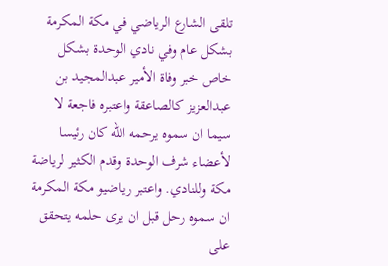تلقى الشارع الرياضي في مكة المكرمة بشكل عام وفي نادي الوحدة بشكل خاص خبر وفاة الأمير عبدالمجيد بن عبدالعزيز كالصاعقة واعتبره فاجعة لا سيما ان سموه يرحمه الله كان رئيسا لأعضاء شرف الوحدة وقدم الكثير لرياضة مكة وللنادي. واعتبر رياضيو مكة المكرمة ان سموه رحل قبل ان يرى حلمه يتحقق على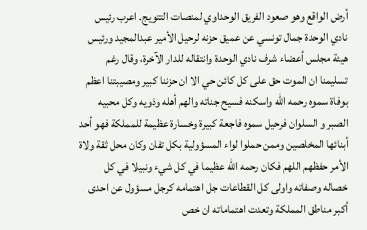أرض الواقع وهو صعود الفريق الوحداوي لمنصات التتويج. اعرب رئيس نادي الوحدة جمال تونسي عن عميق حزنه لرحيل الأمير عبدالمجيد ورئيس هيئة مجلس أعضاء شرف نادي الوحدة وانتقاله للدار الآخرة، وقال رغم تسليمنا ان الموت حق على كل كائن حي الا ان حزننا كبير ومصيبتنا اعظم بوفاة سموه رحمه الله واسكنه فسيح جناته والهم أهله وذويه وكل محبيه الصبر و السلوان فرحيل سموه فاجعة كبيرة وخسارة عظيمة للمملكة فهو أحد أبنائها المخلصين وممن حملوا لواء المسؤولية بكل تفان وكان محل ثقة ولاة الأمر حفظهم اللهم فكان رحمه الله عظيما في كل شيء ونبيلا في كل خصاله وصفاته واولى كل القطاعات جل اهتمامه كرجل مسؤول عن احدى أكبر مناطق المملكة وتعدت اهتماماته ان خص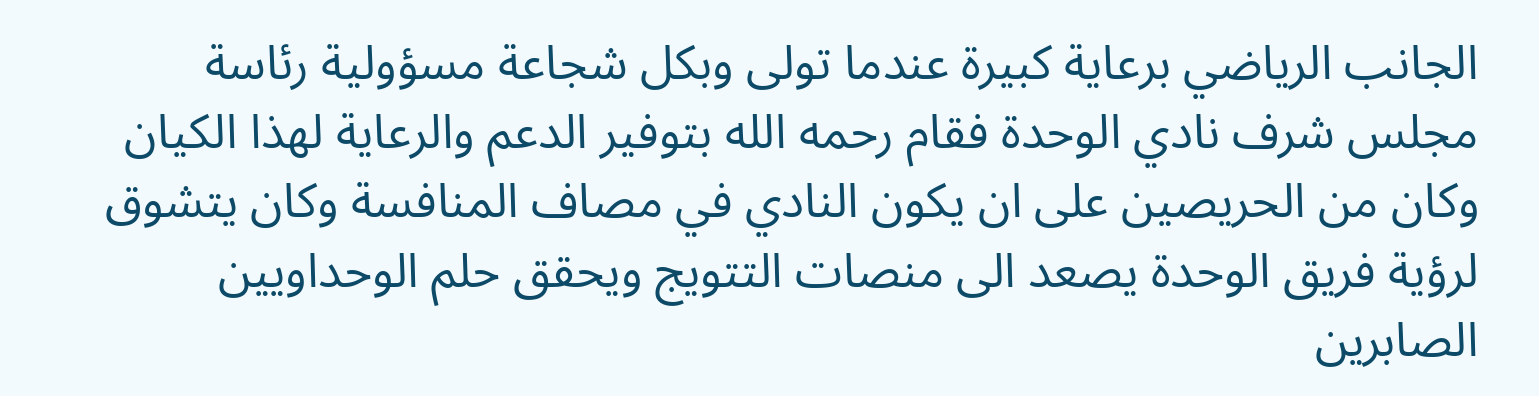الجانب الرياضي برعاية كبيرة عندما تولى وبكل شجاعة مسؤولية رئاسة مجلس شرف نادي الوحدة فقام رحمه الله بتوفير الدعم والرعاية لهذا الكيان وكان من الحريصين على ان يكون النادي في مصاف المنافسة وكان يتشوق لرؤية فريق الوحدة يصعد الى منصات التتويج ويحقق حلم الوحداويين الصابرين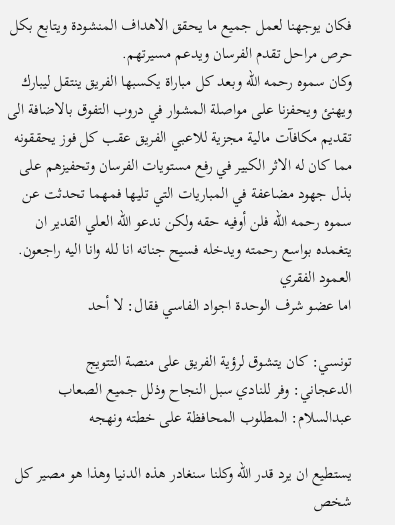فكان يوجهنا لعمل جميع ما يحقق الاهداف المنشودة ويتابع بكل حرص مراحل تقدم الفرسان ويدعم مسيرتهم.
وكان سموه رحمه الله وبعد كل مباراة يكسبها الفريق ينتقل ليبارك ويهنئ ويحفزنا على مواصلة المشوار في دروب التفوق بالاضافة الى تقديم مكافآت مالية مجزية للاعبي الفريق عقب كل فوز يحققونه مما كان له الاثر الكبير في رفع مستويات الفرسان وتحفيزهم على بذل جهود مضاعفة في المباريات التي تليها فمهما تحدثت عن سموه رحمه الله فلن أوفيه حقه ولكن ندعو الله العلي القدير ان يتغمده بواسع رحمته ويدخله فسيح جناته انا لله وانا اليه راجعون.
العمود الفقري
اما عضو شرف الوحدة اجواد الفاسي فقال: لا أحد

تونسي: كان يتشوق لرؤية الفريق على منصة التتويج
الدعجاني: وفر للنادي سبل النجاح وذلل جميع الصعاب
عبدالسلام: المطلوب المحافظة على خطته ونهجه

يستطيع ان يرد قدر الله وكلنا سنغادر هذه الدنيا وهذا هو مصير كل شخص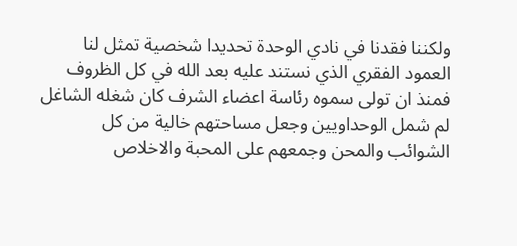ولكننا فقدنا في نادي الوحدة تحديدا شخصية تمثل لنا العمود الفقري الذي نستند عليه بعد الله في كل الظروف فمنذ ان تولى سموه رئاسة اعضاء الشرف كان شغله الشاغل لم شمل الوحداويين وجعل مساحتهم خالية من كل الشوائب والمحن وجمعهم على المحبة والاخلاص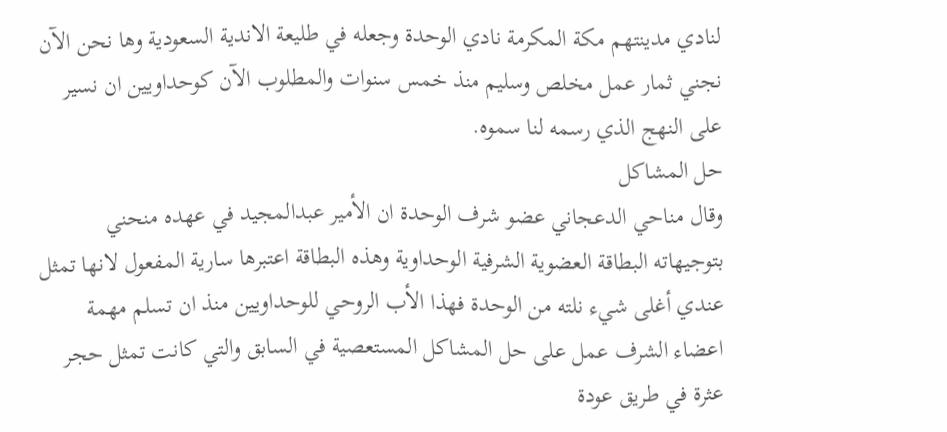لنادي مدينتهم مكة المكرمة نادي الوحدة وجعله في طليعة الاندية السعودية وها نحن الآن نجني ثمار عمل مخلص وسليم منذ خمس سنوات والمطلوب الآن كوحداويين ان نسير على النهج الذي رسمه لنا سموه.
حل المشاكل
وقال مناحي الدعجاني عضو شرف الوحدة ان الأمير عبدالمجيد في عهده منحني بتوجيهاته البطاقة العضوية الشرفية الوحداوية وهذه البطاقة اعتبرها سارية المفعول لانها تمثل عندي أغلى شيء نلته من الوحدة فهذا الأب الروحي للوحداويين منذ ان تسلم مهمة اعضاء الشرف عمل على حل المشاكل المستعصية في السابق والتي كانت تمثل حجر عثرة في طريق عودة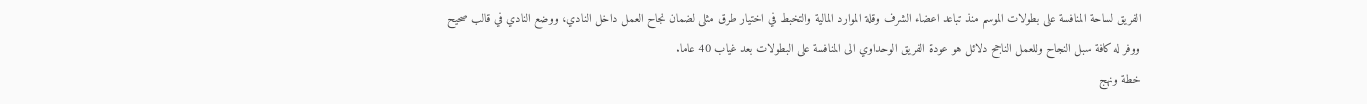الفريق لساحة المنافسة على بطولات الموسم منذ تباعد اعضاء الشرف وقلة الموارد المالية والتخبط في اختيار طرق مثلى لضمان نجاح العمل داخل النادي، ووضع النادي في قالب صحيح ووفر له كافة سبل النجاح وللعمل الناجح دلائل هو عودة الفريق الوحداوي الى المنافسة على البطولات بعد غياب 40 عاما.
خطة ونهج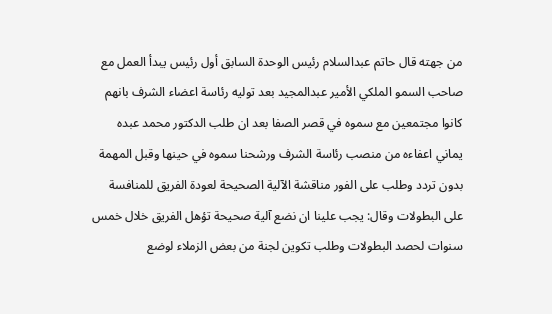من جهته قال حاتم عبدالسلام رئيس الوحدة السابق أول رئيس يبدأ العمل مع صاحب السمو الملكي الأمير عبدالمجيد بعد توليه رئاسة اعضاء الشرف بانهم كانوا مجتمعين مع سموه في قصر الصفا بعد ان طلب الدكتور محمد عبده يماني اعفاءه من منصب رئاسة الشرف ورشحنا سموه في حينها وقبل المهمة بدون تردد وطلب على الفور مناقشة الآلية الصحيحة لعودة الفريق للمنافسة على البطولات وقال: يجب علينا ان نضع آلية صحيحة تؤهل الفريق خلال خمس سنوات لحصد البطولات وطلب تكوين لجنة من بعض الزملاء لوضع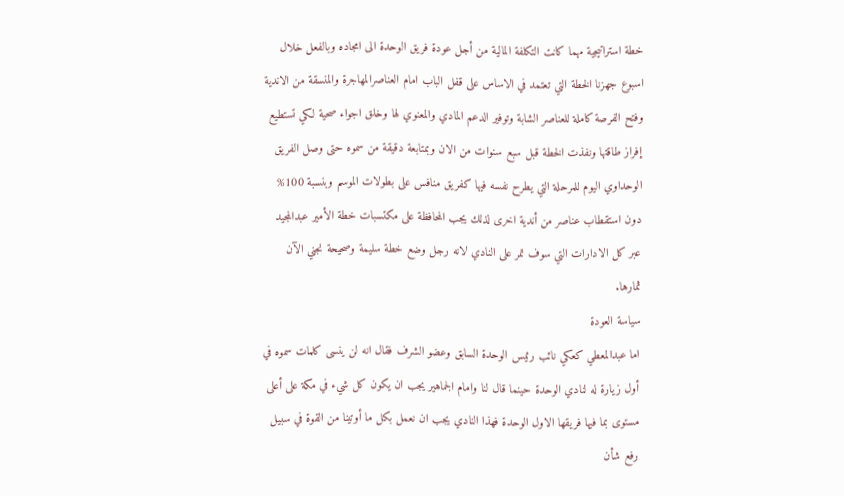خطة استراتيجية مهما كانت التكلفة المالية من أجل عودة فريق الوحدة الى امجاده وبالفعل خلال اسبوع جهزنا الخطة التي تعتمد في الاساس على قفل الباب امام العناصرالمهاجرة والمنسقة من الاندية وفتح الفرصة كاملة للعناصر الشابة وتوفير الدعم المادي والمعنوي لها وخلق اجواء صحية لكي تستطيع إفراز طاقتها ونفذت الخطة قبل سبع سنوات من الان وبمتابعة دقيقة من سموه حتى وصل الفريق الوحداوي اليوم للمرحلة التي يطرح نفسه فيها كفريق منافس على بطولات الموسم وبنسبة 100% دون استقطاب عناصر من أندية اخرى لذلك يجب المحافظة على مكتسبات خطة الأمير عبدالمجيد عبر كل الادارات التي سوف تمر على النادي لانه رجل وضع خطة سليمة وصحيحة نجني الآن ثمارها.
سياسة العودة
اما عبدالمعطي كعكي نائب رئيس الوحدة السابق وعضو الشرف فقال انه لن ينسى كلمات سموه في أول زيارة له لنادي الوحدة حينما قال لنا وامام الجماهير يجب ان يكون كل شيء في مكة على أعلى مستوى بما فيها فريقها الاول الوحدة فهذا النادي يجب ان نعمل بكل ما أوتينا من القوة في سبيل رفع شأن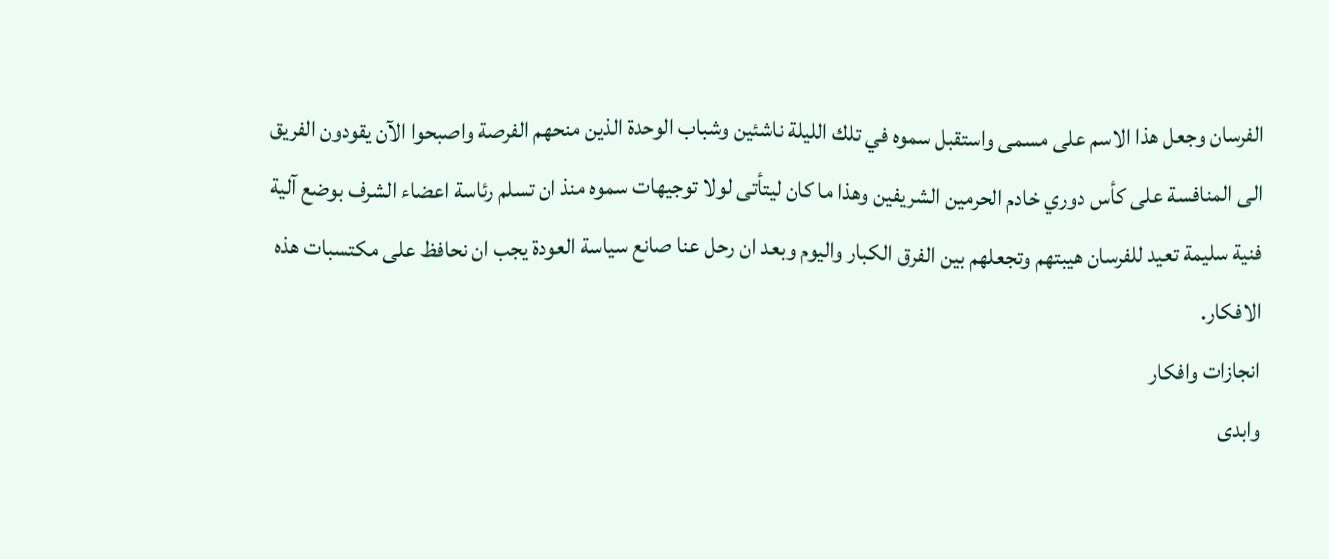الفرسان وجعل هذا الاسم على مسمى واستقبل سموه في تلك الليلة ناشئين وشباب الوحدة الذين منحهم الفرصة واصبحوا الآن يقودون الفريق الى المنافسة على كأس دوري خادم الحرمين الشريفين وهذا ما كان ليتأتى لولا توجيهات سموه منذ ان تسلم رئاسة اعضاء الشرف بوضع آلية فنية سليمة تعيد للفرسان هيبتهم وتجعلهم بين الفرق الكبار واليوم وبعد ان رحل عنا صانع سياسة العودة يجب ان نحافظ على مكتسبات هذه الافكار.
انجازات وافكار
وابدى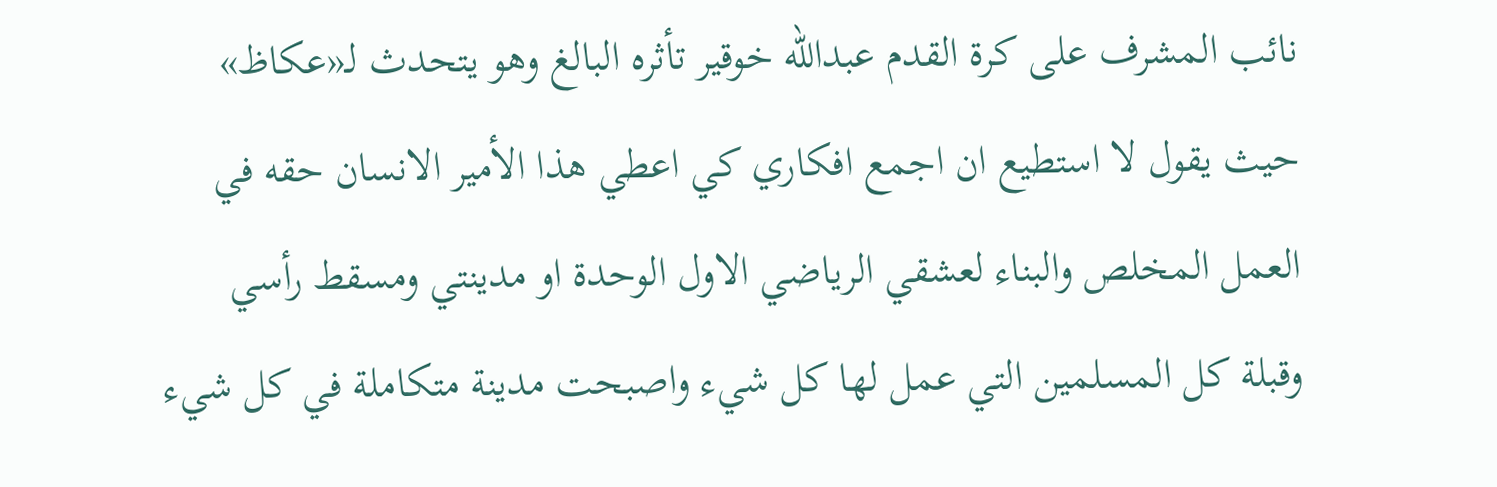نائب المشرف على كرة القدم عبدالله خوقير تأثره البالغ وهو يتحدث لـ«عكاظ» حيث يقول لا استطيع ان اجمع افكاري كي اعطي هذا الأمير الانسان حقه في العمل المخلص والبناء لعشقي الرياضي الاول الوحدة او مدينتي ومسقط رأسي وقبلة كل المسلمين التي عمل لها كل شيء واصبحت مدينة متكاملة في كل شيء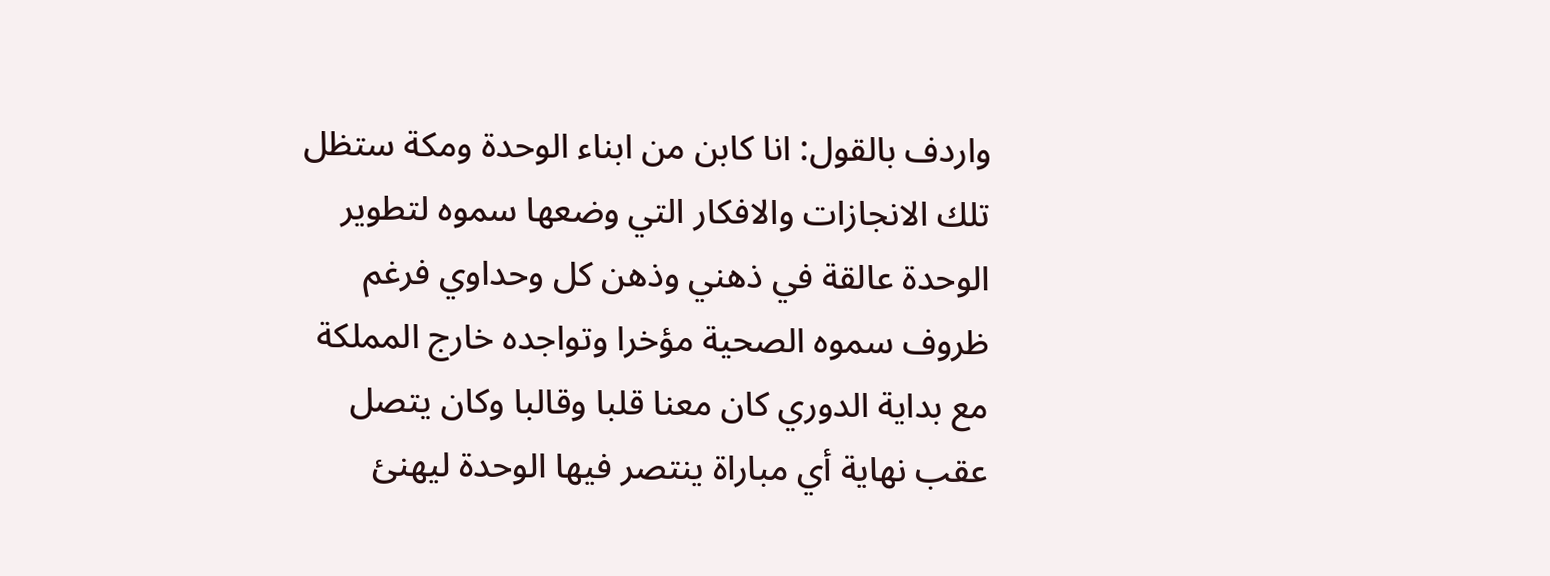واردف بالقول: انا كابن من ابناء الوحدة ومكة ستظل تلك الانجازات والافكار التي وضعها سموه لتطوير الوحدة عالقة في ذهني وذهن كل وحداوي فرغم ظروف سموه الصحية مؤخرا وتواجده خارج المملكة مع بداية الدوري كان معنا قلبا وقالبا وكان يتصل عقب نهاية أي مباراة ينتصر فيها الوحدة ليهنئ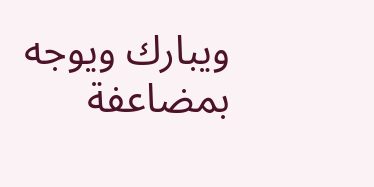ويبارك ويوجه بمضاعفة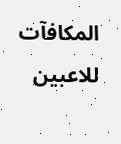المكافآت للاعبين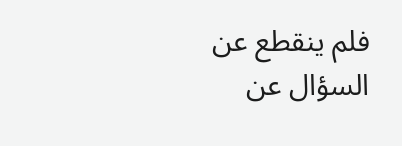فلم ينقطع عن السؤال عن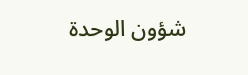شؤون الوحدة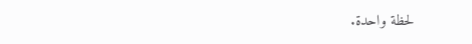لحظة واحدة.